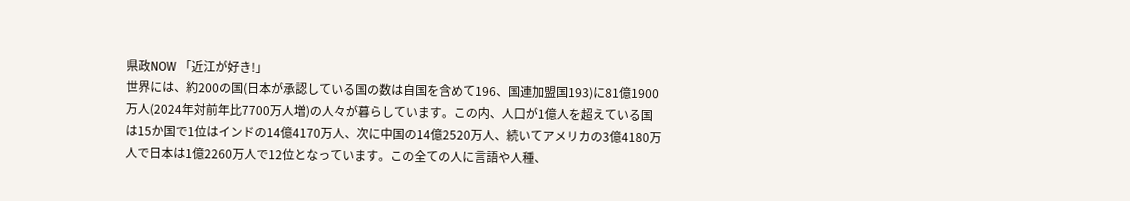県政NOW 「近江が好き!」
世界には、約200の国(日本が承認している国の数は自国を含めて196、国連加盟国193)に81億1900万人(2024年対前年比7700万人増)の人々が暮らしています。この内、人口が1億人を超えている国は15か国で1位はインドの14億4170万人、次に中国の14億2520万人、続いてアメリカの3億4180万人で日本は1億2260万人で12位となっています。この全ての人に言語や人種、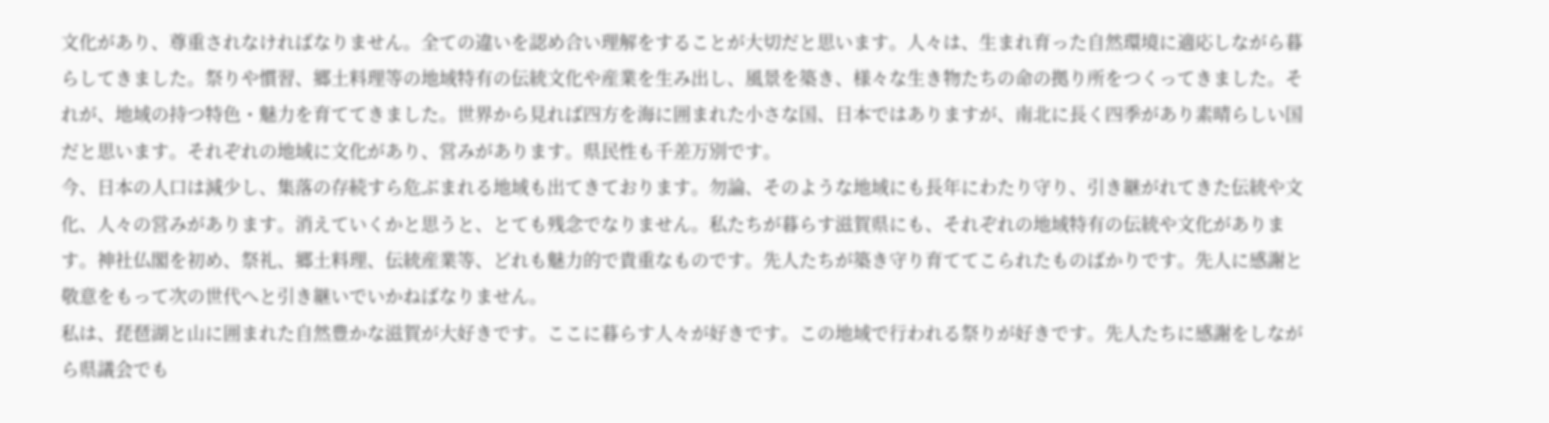文化があり、尊重されなければなりません。全ての違いを認め合い理解をすることが大切だと思います。人々は、生まれ育った自然環境に適応しながら暮らしてきました。祭りや慣習、郷土料理等の地域特有の伝統文化や産業を生み出し、風景を築き、様々な生き物たちの命の拠り所をつくってきました。それが、地域の持つ特色・魅力を育ててきました。世界から見れば四方を海に囲まれた小さな国、日本ではありますが、南北に長く四季があり素晴らしい国だと思います。それぞれの地域に文化があり、営みがあります。県民性も千差万別です。
今、日本の人口は減少し、集落の存続すら危ぶまれる地域も出てきております。勿論、そのような地域にも長年にわたり守り、引き継がれてきた伝統や文化、人々の営みがあります。消えていくかと思うと、とても残念でなりません。私たちが暮らす滋賀県にも、それぞれの地域特有の伝統や文化があります。神社仏閣を初め、祭礼、郷土料理、伝統産業等、どれも魅力的で貴重なものです。先人たちが築き守り育ててこられたものばかりです。先人に感謝と敬意をもって次の世代へと引き継いでいかねばなりません。
私は、琵琶湖と山に囲まれた自然豊かな滋賀が大好きです。ここに暮らす人々が好きです。この地域で行われる祭りが好きです。先人たちに感謝をしながら県議会でも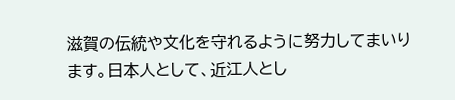滋賀の伝統や文化を守れるように努力してまいります。日本人として、近江人とし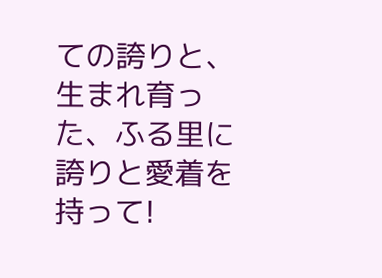ての誇りと、生まれ育った、ふる里に誇りと愛着を持って!